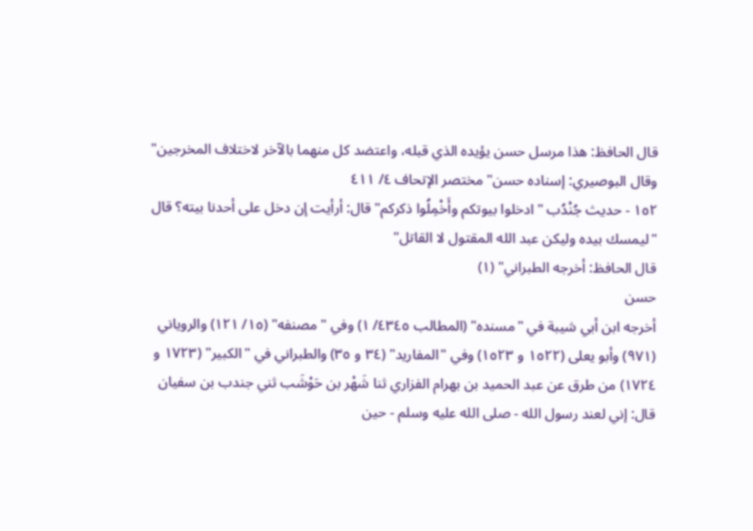قال الحافظ: هذا مرسل حسن يؤيده الذي قبله، واعتضد كل منهما بالآخر لاختلاف المخرجين"
وقال البوصيري: إسناده حسن" مختصر الإتحاف ٤/ ٤١١
١٥٢ - حديث جُنْدُب "ادخلوا بيوتكم وأَخْمِلُوا ذكركم" قال: أرأيت إن دخل على أحدنا بيته؟ قال "ليمسك بيده وليكن عبد الله المقتول لا القاتل"
قال الحافظ: أخرجه الطبراني" (١)
حسن
أخرجه ابن أبي شيبة في "مسنده" (المطالب ٤٣٤٥/ ١) وفي "مصنفه" (١٥/ ١٢١) والروياني (٩٧١) وأبو يعلى (١٥٢٢ و ١٥٢٣) وفي "المفاريد" (٣٤ و ٣٥) والطبراني في "الكبير" (١٧٢٣ و ١٧٢٤) من طرق عن عبد الحميد بن بهرام الفزاري ثنا شَهْر بن حَوْشَب ثني جندب بن سفيان قال: إني لعند رسول الله - صلى الله عليه وسلم - حين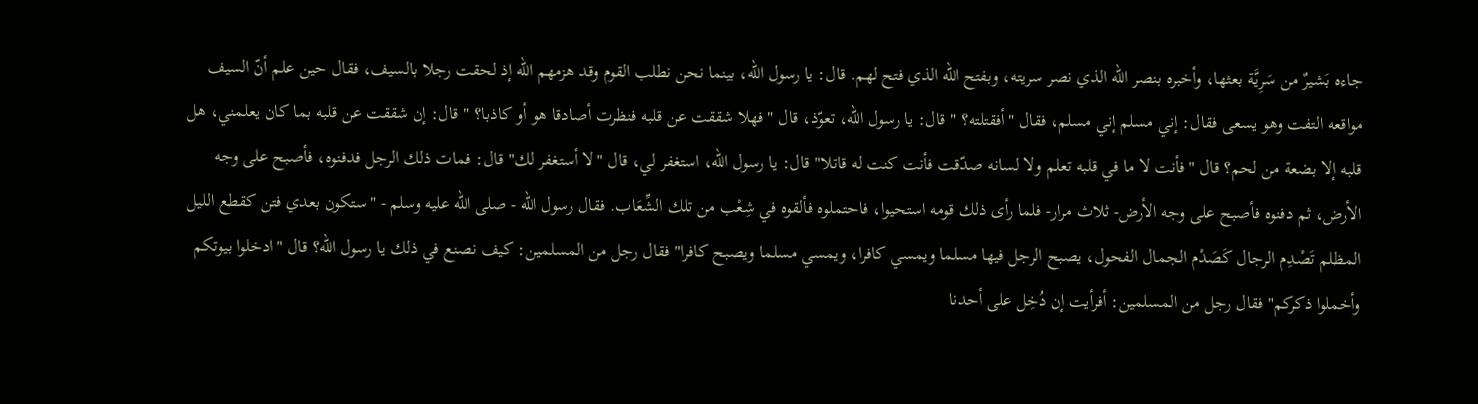جاءه بَشيرٌ من سَرِيَّة بعثها، وأخبره بنصر الله الذي نصر سريته، وبفتح الله الذي فتح لهم. قال: يا رسول الله، بينما نحن نطلب القوم وقد هزمهم الله إذ لحقت رجلا بالسيف، فقال حين علم أنّ السيف مواقعه التفت وهو يسعى فقال: إني مسلم إني مسلم، فقال "أفقتلته؟ " قال: يا رسول الله، تعوّذ، قال "فهلا شققت عن قلبه فنظرت أصادقا هو أو كاذبا؟ " قال: إن شققت عن قلبه بما كان يعلمني، هل قلبه إلا بضعة من لحم؟ قال "فأنت لا ما في قلبه تعلم ولا لسانه صدّقت فأنت كنت له قاتلا" قال: يا رسول الله، استغفر لي، قال "لا أستغفر لك" قال: فمات ذلك الرجل فدفنوه، فأصبح على وجه الأرض، ثم دفنوه فأصبح على وجه الأرض- ثلاث مرار- فلما رأى ذلك قومه استحيوا، فاحتملوه فألقوه في شِعْب من تلك الشِّعَاب. فقال رسول الله - صلى الله عليه وسلم - "ستكون بعدي فتن كقطع الليل المظلم تَصْدِم الرجال كَصَدْم الجمال الفحول، يصبح الرجل فيها مسلما ويمسي كافرا، ويمسي مسلما ويصبح كافرا" فقال رجل من المسلمين: كيف نصنع في ذلك يا رسول الله؟ قال "ادخلوا بيوتكم وأخملوا ذكركم" فقال رجل من المسلمين: أفرأيت إن دُخِل على أحدنا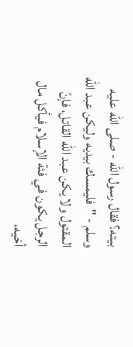بيته؟ فقال رسول الله - صلى الله عليه وسلم - "فليمسك بيديه وليكن عبد الله المقتول ولا يكن عبد الله القاتل، فإنّ الرجل يكون في فئة الإسلام فيأكل مال أخيه،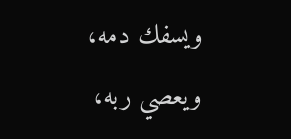ويسفك دمه، ويعصي ربه،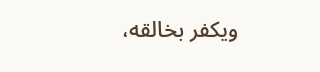ويكفر بخالقه،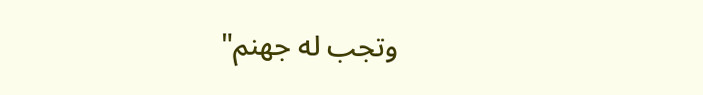وتجب له جهنم"